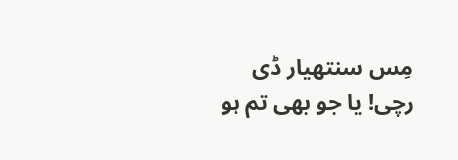مِس سنتھیار ڈی رچی! یا جو بھی تم ہو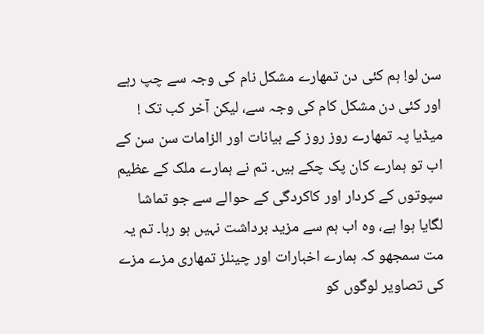سن لو! ہم کئی دن تمھارے مشکل نام کی وجہ سے چپ رہے اور کئی دن مشکل کام کی وجہ سے، لیکن آخر کب تک ! میڈیا پہ تمھارے روز روز کے بیانات اور الزامات سن سن کے اب تو ہمارے کان پک چکے ہیں۔ تم نے ہمارے ملک کے عظیم سپوتوں کے کردار اور کاکردگی کے حوالے سے جو تماشا لگایا ہوا ہے، وہ اب ہم سے مزید برداشت نہیں ہو رہا۔ تم یہ مت سمجھو کہ ہمارے اخبارات اور چینلز تمھاری مزے مزے کی تصاویر لوگوں کو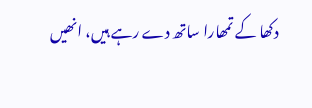دکھا کے تمھارا ساتھ دے رہے ہیں، انھیں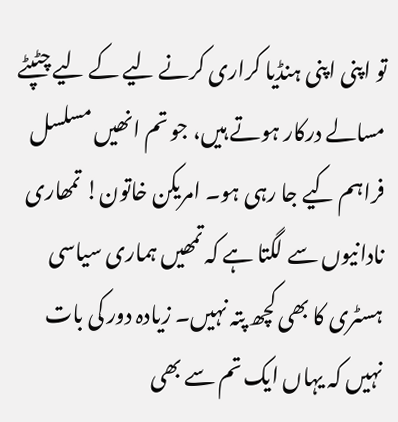تو اپنی اپنی ہنڈیا کراری کرنے لیے کے لیے چٹپٹے مسالے درکار ہوتے ہیں، جو تم انھیں مسلسل فراہم کیے جا رہی ہو۔ امریکن خاتون! تمھاری نادانیوں سے لگتا ہے کہ تمھیں ہماری سیاسی ہسٹری کا بھی کچھ پتہ نہیں۔ زیادہ دور کی بات نہیں کہ یہاں ایک تم سے بھی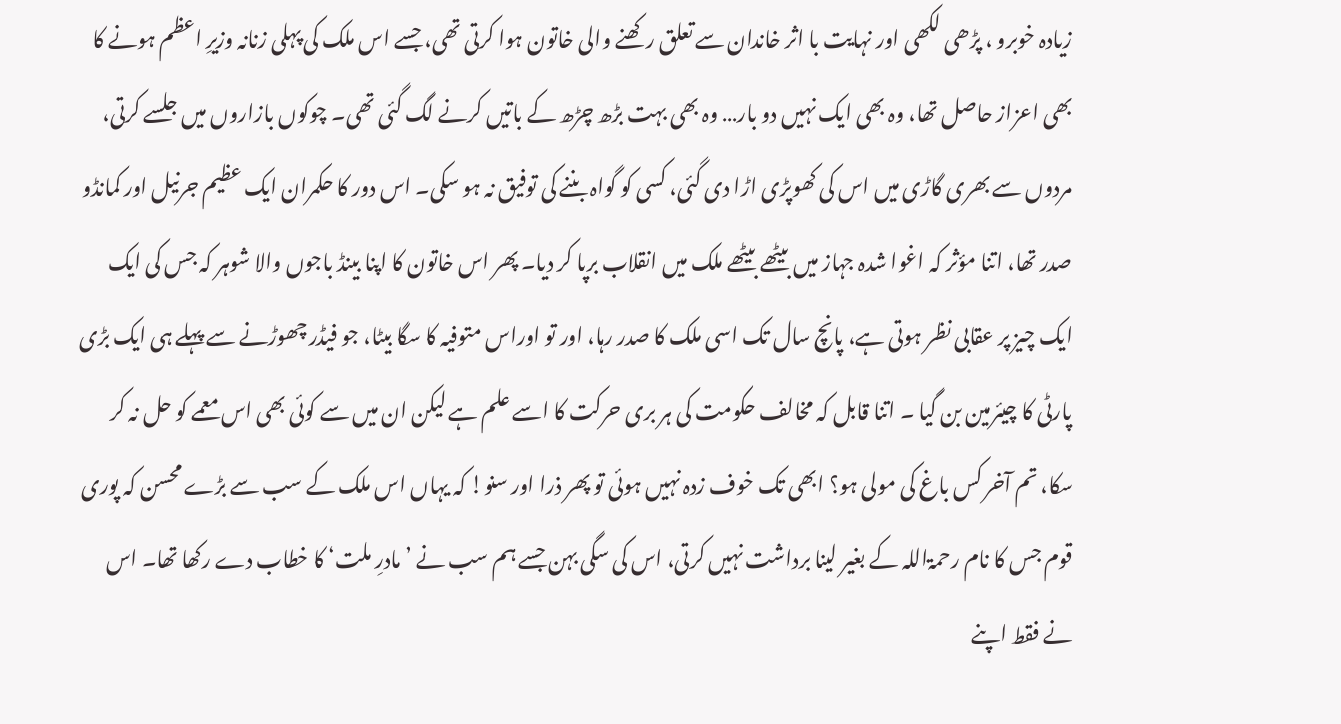زیادہ خوبرو ، پڑھی لکھی اور نہایت با اثر خاندان سے تعلق رکھنے والی خاتون ہوا کرتی تھی، جسے اس ملک کی پہلی زنانہ وزیرِ اعظم ہونے کا بھی اعزاز حاصل تھا، وہ بھی ایک نہیں دو بار… وہ بھی بہت بڑھ چڑھ کے باتیں کرنے لگ گئی تھی۔ چوکوں بازاروں میں جلسے کرتی، مردوں سے بھری گاڑی میں اس کی کھوپڑی اڑا دی گئی، کسی کو گواہ بننے کی توفیق نہ ہو سکی۔ اس دور کا حکمران ایک عظیم جرنیل اور کمانڈو صدر تھا، اتنا مؤثر کہ اغوا شدہ جہاز میں بیٹھے بیٹھے ملک میں انقلاب برپا کر دیا۔ پھر اس خاتون کا اپنا بینڈ باجوں والا شوہر کہ جس کی ایک ایک چیز پر عقابی نظر ہوتی ہے، پانچ سال تک اسی ملک کا صدر رہا، اور تو اوراس متوفیہ کا سگا بیٹا، جو فیڈر چھوڑنے سے پہلے ہی ایک بڑی پارٹی کا چیئرمین بن گیا ۔ اتنا قابل کہ مخالف حکومت کی ہر بری حرکت کا اسے علم ہے لیکن ان میں سے کوئی بھی اس معمے کو حل نہ کر سکا، تم آخر کس باغ کی مولی ہو؟ ابھی تک خوف زدہ نہیں ہوئی تو پھر ذرا اور سنو! کہ یہاں اس ملک کے سب سے بڑے محسن کہ پوری قوم جس کا نام رحمۃاللہ کے بغیر لینا برداشت نہیں کرتی، اس کی سگی بہن جسے ہم سب نے ’مادرِ ملت‘ کا خطاب دے رکھا تھا۔ اس نے فقط اپنے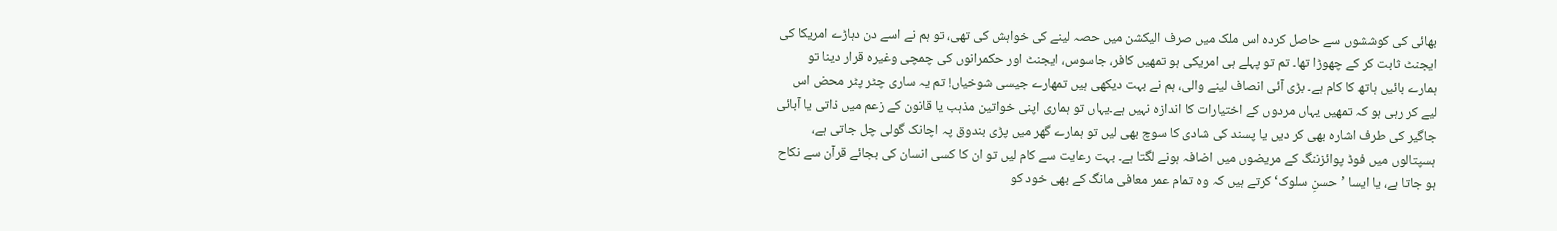بھائی کی کوششوں سے حاصل کردہ اس ملک میں صرف الیکشن میں حصہ لینے کی خواہش کی تھی، تو ہم نے اسے دن دہاڑے امریکا کی ایجنٹ ثابت کر کے چھوڑا تھا۔ تم تو پہلے ہی امریکی ہو تمھیں کافر، جاسوس، ایجنٹ اور حکمرانوں کی چمچی وغیرہ قرار دینا تو ہمارے بائیں ہاتھ کا کام ہے۔ بڑی آئی انصاف لینے والی، ہم نے بہت دیکھی ہیں تمھارے جیسی شوخیاں! تم یہ ساری چٹر پٹر محض اس لیے کر رہی ہو کہ تمھیں یہاں مردوں کے اختیارات کا اندازہ نہیں ہے۔یہاں تو ہماری اپنی خواتین مذہب یا قانون کے زعم میں ذاتی یا آبائی جاگیر کی طرف اشارہ بھی کر دیں یا پسند کی شادی کا سوچ بھی لیں تو ہمارے گھر میں پڑی بندوق پہ اچانک گولی چل جاتی ہے، ہسپتالوں میں فوڈ پوائزننگ کے مریضوں میں اضافہ ہونے لگتا ہے۔ بہت رعایت سے کام لیں تو ان کا کسی انسان کی بجائے قرآن سے نکاح ہو جاتا ہے، یا ایسا ’حسنِ سلوک‘ کرتے ہیں کہ وہ تمام عمر معافی مانگ کے بھی خود کو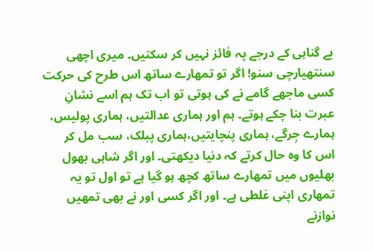بے گناہی کے درجے پہ فائز نہیں کر سکتیں۔ میری اچھی سنتھیارچی سنو! اگر تو تمھارے ساتھ اس طرح کی حرکت کسی ماجھے گامے نے کی ہوتی تو اب تک ہم اسے نشانِ عبرت بنا چکے ہوتے۔ ہم اور ہماری عدالتیں، ہماری پولیس، ہمارے جِرگے، ہماری پنچایتیں،ہماری پبلک، سب مل کر اس کا وہ حال کرتے کہ دنیا دیکھتی۔ اور اگر شاہی بھول بھلیوں میں تمھارے ساتھ کچھ ہو گیا ہے تو اول تو یہ تمھاری اپنی غلطی ہے۔ اور اگر کسی اور نے بھی تمھیں نوازنے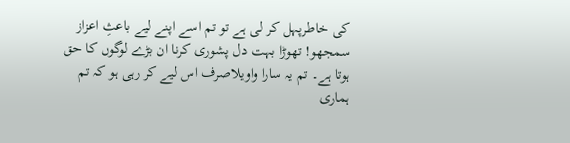کی خاطرپہل کر لی ہے تو تم اسے اپنے لیے باعثِ اعزاز سمجھو! تھوڑا بہت دل پشوری کرنا ان بڑے لوگوں کا حق ہوتا ہے۔ تم یہ سارا واویلاصرف اس لیے کر رہی ہو کہ تم ہماری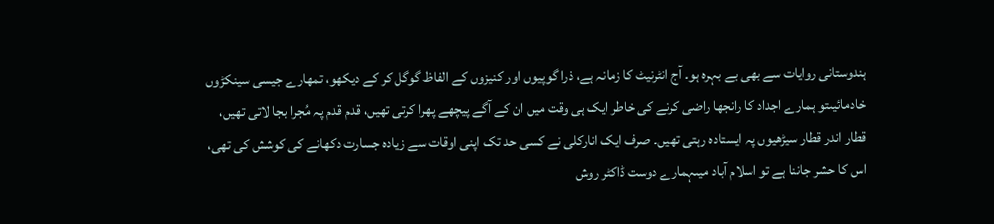ہندوستانی روایات سے بھی بے بہرہ ہو۔ آج انٹرنیٹ کا زمانہ ہے، ذرا گوپیوں اور کنیزوں کے الفاظ گوگل کر کے دیکھو، تمھارے جیسی سینکڑوں خادمائیںتو ہمارے اجداد کا رانجھا راضی کرنے کی خاطر ایک ہی وقت میں ان کے آگے پیچھے پھرا کرتی تھیں، قدم قدم پہ مُجرا بجا لاتی تھیں، قطار اندر قطار سیڑھیوں پہ ایستادہ رہتی تھیں۔ صرف ایک انارکلی نے کسی حد تک اپنی اوقات سے زیادہ جسارت دکھانے کی کوشش کی تھی، اس کا حشر جاننا ہے تو اسلام آباد میںہمارے دوست ڈاکٹر روش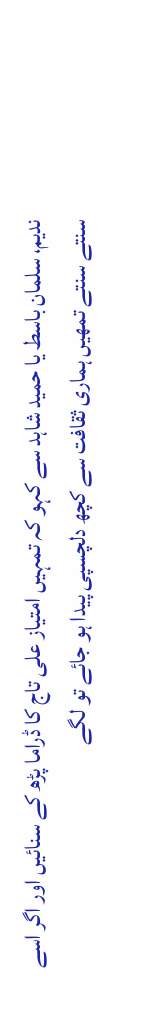ندیم، سلمان باسط یا حمید شاہد سے کہو کہ تمہیں امتیاز علی تاج کا ڈراما پڑھ کے سنائیں اور اگر اسے سنتے سنتے تمھیں ہماری ثقافت سے کچھ دلچسپی پیدا ہو جائے تو لگے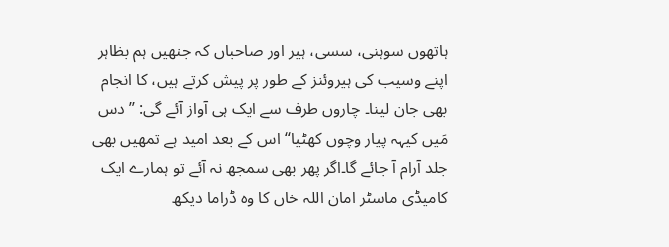ہاتھوں سوہنی، سسی، ہیر اور صاحباں کہ جنھیں ہم بظاہر اپنے وسیب کی ہیروئنز کے طور پر پیش کرتے ہیں، کا انجام بھی جان لینا۔ چاروں طرف سے ایک ہی آواز آئے گی: ’’دس مَیں کیہہ پیار وچوں کھٹیا‘‘ اس کے بعد امید ہے تمھیں بھی جلد آرام آ جائے گا۔اگر پھر بھی سمجھ نہ آئے تو ہمارے ایک کامیڈی ماسٹر امان اللہ خاں کا وہ ڈراما دیکھ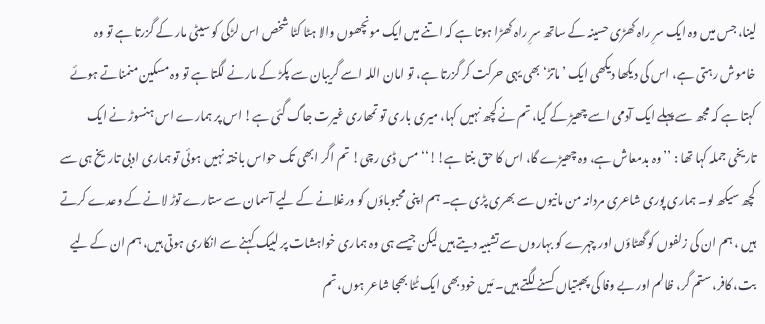لینا، جس میں وہ ایک سرِ راہ کھڑی حسینہ کے ساتھ سرِ راہ کھڑا ہوتا ہے کہ اتنے میں ایک مونچھوں والا ہٹا کٹا شخص اس لڑکی کو سیٹی مار کے گزرتا ہے تو وہ خاموش رہتی ہے، اس کی دیکھا دیکھی ایک ’ماتڑ‘ بھی یہی حرکت کر گزرتا ہے، تو امان اللہ اسے گریبان سے پکڑ کے مارنے لگتا ہے تو وہ مسکین منمناتے ہوئے کہتا ہے کہ مجھ سے پہلے ایک آدمی اسے چھیڑ کے گیا، تم نے کچھ نہیں کہا، میری باری تو تمھاری غیرت جاگ گئی ہے! اس پر ہمارے اس ہنسوڑ نے ایک تاریخی جملہ کہا تھا : ’’وہ بدمعاش ہے، وہ چھیڑے گا، اس کا حق بنتا ہے!!‘‘ مس ڈی رچی! تم اگر ابھی تک حواس باختہ نہیں ہوئی تو ہماری ادبی تاریخ ہی سے کچھ سیکھ لو۔ ہماری پوری شاعری مردانہ من مانیوں سے بھری پڑی ہے۔ ہم اپنی محبوباؤں کو ورغلانے کے لیے آسمان سے ستارے توڑ لانے کے وعدے کرتے ہیں ، ہم ان کی زلفوں کو گھٹاؤں اور چہرے کو بہاروں سے تشبیہ دیتے ہیں لیکن جیسے ہی وہ ہماری خواہشات پر لبیک کہنے سے انکاری ہوتی ہیں، ہم ان کے لیے بت، کافر، ستم گر، ظالم اور بے وفا کی پھبتیاں کسنے لگتے ہیں۔ مَیں خود بھی ایک ٹُٹا بھجا شاعر ہوں، تم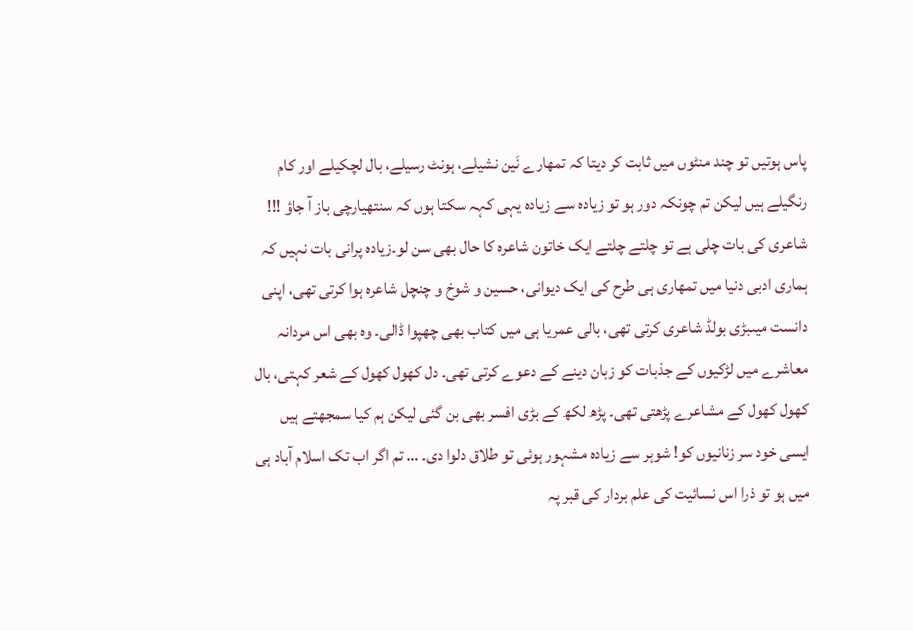پاس ہوتیں تو چند منٹوں میں ثابت کر دیتا کہ تمھارے نَین نشیلے، ہونٹ رسیلے، بال لچکیلے اور کام رنگیلے ہیں لیکن تم چونکہ دور ہو تو زیادہ سے زیادہ یہی کہہ سکتا ہوں کہ سنتھیارچی باز آ جاؤ !!! شاعری کی بات چلی ہے تو چلتے چلتے ایک خاتون شاعرہ کا حال بھی سن لو۔زیادہ پرانی بات نہیں کہ ہماری ادبی دنیا میں تمھاری ہی طرح کی ایک دیوانی، حسین و شوخ و چنچل شاعرہ ہوا کرتی تھی، اپنی دانست میںبڑی بولڈ شاعری کرتی تھی، بالی عمریا ہی میں کتاب بھی چھپوا ڈالی۔ وہ بھی اس مردانہ معاشرے میں لڑکیوں کے جذبات کو زبان دینے کے دعوے کرتی تھی۔ دل کھول کھول کے شعر کہتی، بال کھول کھول کے مشاعرے پڑھتی تھی۔ پڑھ لکھ کے بڑی افسر بھی بن گئی لیکن ہم کیا سمجھتے ہیں ایسی خود سر زنانیوں کو! شوہر سے زیادہ مشہور ہوئی تو طلاق دلوا دی۔ … تم اگر اب تک اسلام آباد ہی میں ہو تو ذرا اس نسائیت کی علم بردار کی قبر پہ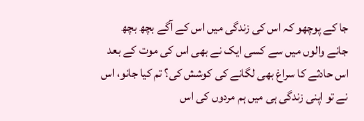جا کے پوچھو کہ اس کی زندگی میں اس کے آگے بچھ بچھ جانے والوں میں سے کسی ایک نے بھی اس کی موت کے بعد اس حادثے کا سراغ بھی لگانے کی کوشش کی؟ تم کیا جانو، اس نے تو اپنی زندگی ہی میں ہم مردوں کی اس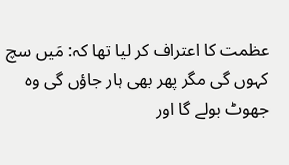عظمت کا اعتراف کر لیا تھا کہ: مَیں سچ کہوں گی مگر پھر بھی ہار جاؤں گی وہ جھوٹ بولے گا اور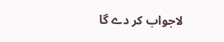لاجواب کر دے گا